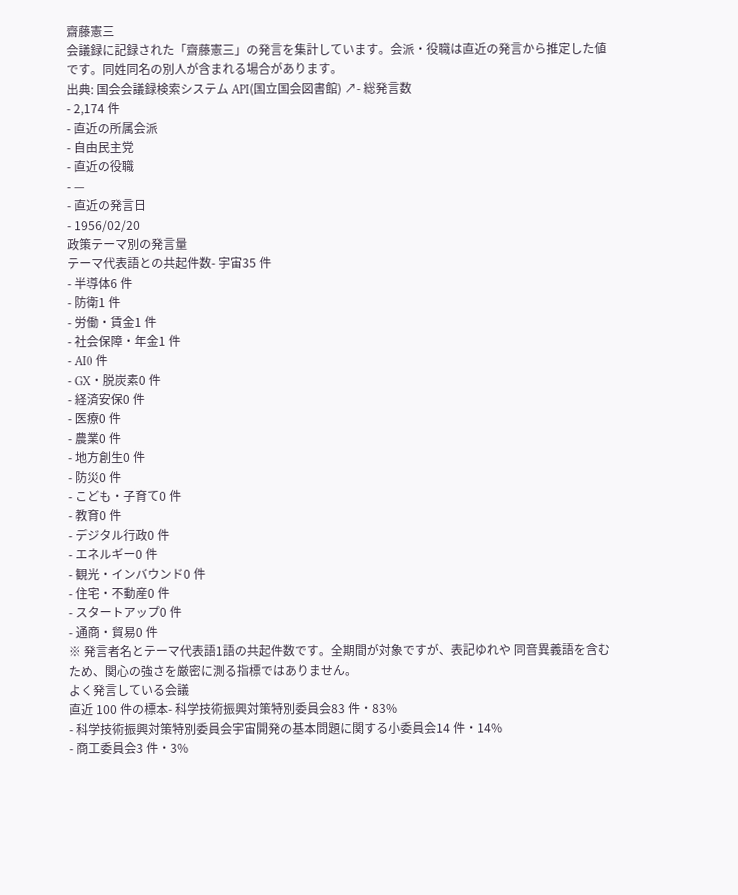齋藤憲三
会議録に記録された「齋藤憲三」の発言を集計しています。会派・役職は直近の発言から推定した値です。同姓同名の別人が含まれる場合があります。
出典: 国会会議録検索システム API(国立国会図書館) ↗- 総発言数
- 2,174 件
- 直近の所属会派
- 自由民主党
- 直近の役職
- —
- 直近の発言日
- 1956/02/20
政策テーマ別の発言量
テーマ代表語との共起件数- 宇宙35 件
- 半導体6 件
- 防衛1 件
- 労働・賃金1 件
- 社会保障・年金1 件
- AI0 件
- GX・脱炭素0 件
- 経済安保0 件
- 医療0 件
- 農業0 件
- 地方創生0 件
- 防災0 件
- こども・子育て0 件
- 教育0 件
- デジタル行政0 件
- エネルギー0 件
- 観光・インバウンド0 件
- 住宅・不動産0 件
- スタートアップ0 件
- 通商・貿易0 件
※ 発言者名とテーマ代表語1語の共起件数です。全期間が対象ですが、表記ゆれや 同音異義語を含むため、関心の強さを厳密に測る指標ではありません。
よく発言している会議
直近 100 件の標本- 科学技術振興対策特別委員会83 件・83%
- 科学技術振興対策特別委員会宇宙開発の基本問題に関する小委員会14 件・14%
- 商工委員会3 件・3%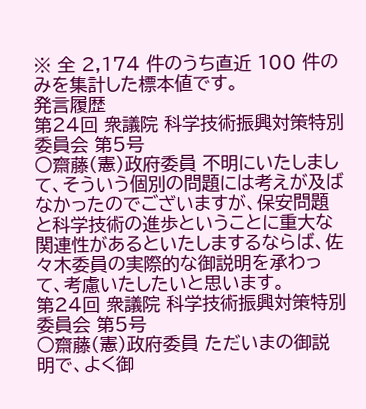※ 全 2,174 件のうち直近 100 件のみを集計した標本値です。
発言履歴
第24回 衆議院 科学技術振興対策特別委員会 第5号
○齋藤(憲)政府委員 不明にいたしまして、そういう個別の問題には考えが及ばなかったのでございますが、保安問題と科学技術の進歩ということに重大な関連性があるといたしまするならば、佐々木委員の実際的な御説明を承わって、考慮いたしたいと思います。
第24回 衆議院 科学技術振興対策特別委員会 第5号
○齋藤(憲)政府委員 ただいまの御説明で、よく御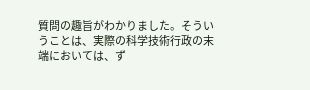質問の趣旨がわかりました。そういうことは、実際の科学技術行政の末端においては、ず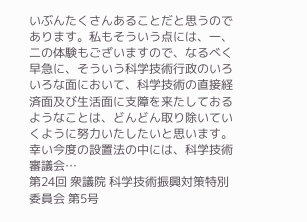いぶんたくさんあることだと思うのであります。私もそういう点には、一、二の体験もございますので、なるべく早急に、そういう科学技術行政のいろいろな面において、科学技術の直接経済面及び生活面に支障を来たしておるようなことは、どんどん取り除いていくように努力いたしたいと思います。幸い今度の設置法の中には、科学技術審議会…
第24回 衆議院 科学技術振興対策特別委員会 第5号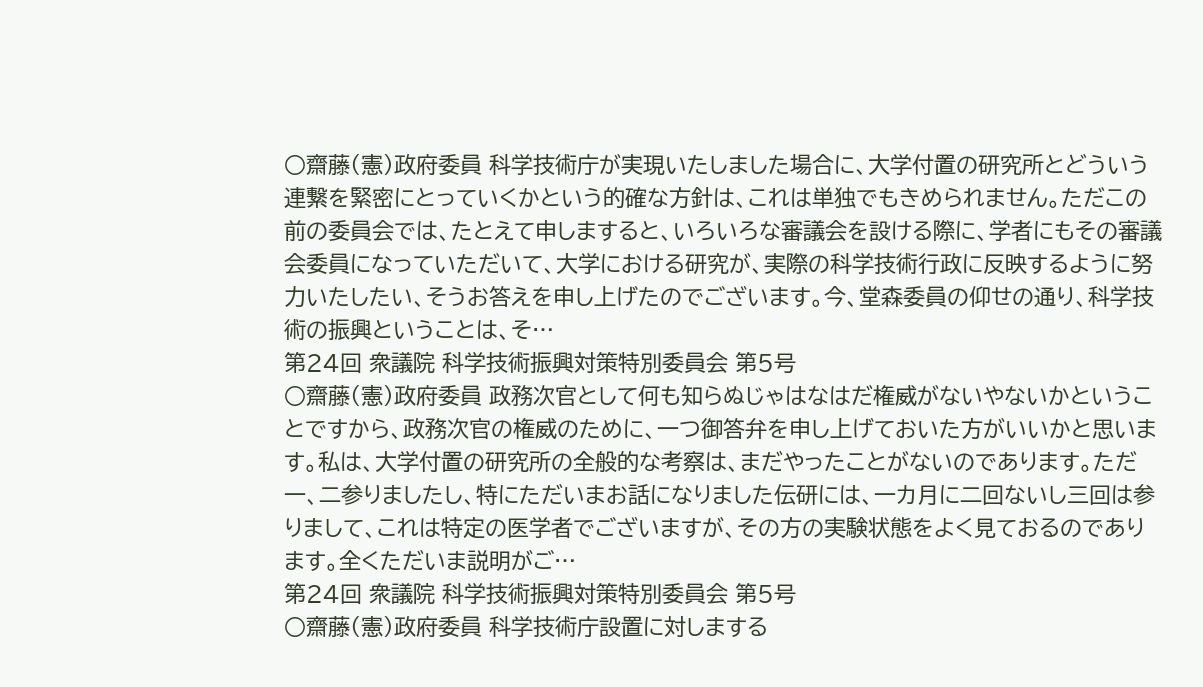○齋藤(憲)政府委員 科学技術庁が実現いたしました場合に、大学付置の研究所とどういう連繋を緊密にとっていくかという的確な方針は、これは単独でもきめられません。ただこの前の委員会では、たとえて申しますると、いろいろな審議会を設ける際に、学者にもその審議会委員になっていただいて、大学における研究が、実際の科学技術行政に反映するように努力いたしたい、そうお答えを申し上げたのでございます。今、堂森委員の仰せの通り、科学技術の振興ということは、そ…
第24回 衆議院 科学技術振興対策特別委員会 第5号
○齋藤(憲)政府委員 政務次官として何も知らぬじゃはなはだ権威がないやないかということですから、政務次官の権威のために、一つ御答弁を申し上げておいた方がいいかと思います。私は、大学付置の研究所の全般的な考察は、まだやったことがないのであります。ただ一、二参りましたし、特にただいまお話になりました伝研には、一カ月に二回ないし三回は参りまして、これは特定の医学者でございますが、その方の実験状態をよく見ておるのであります。全くただいま説明がご…
第24回 衆議院 科学技術振興対策特別委員会 第5号
○齋藤(憲)政府委員 科学技術庁設置に対しまする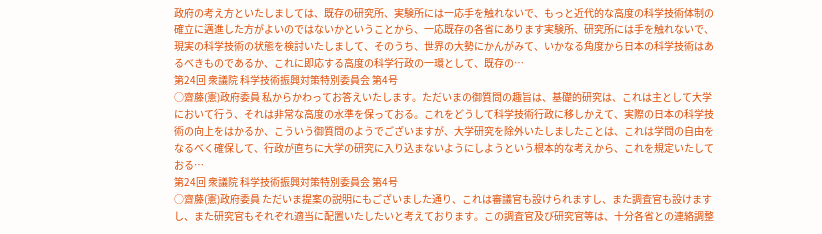政府の考え方といたしましては、既存の研究所、実験所には一応手を触れないで、もっと近代的な高度の科学技術体制の確立に邁進した方がよいのではないかということから、一応既存の各省にあります実験所、研究所には手を触れないで、現実の科学技術の状態を検討いたしまして、そのうち、世界の大勢にかんがみて、いかなる角度から日本の科学技術はあるべきものであるか、これに即応する高度の科学行政の一環として、既存の…
第24回 衆議院 科学技術振興対策特別委員会 第4号
○齋藤(憲)政府委員 私からかわってお答えいたします。ただいまの御質問の趣旨は、基礎的研究は、これは主として大学において行う、それは非常な高度の水準を保っておる。これをどうして科学技術行政に移しかえて、実際の日本の科学技術の向上をはかるか、こういう御質問のようでございますが、大学研究を除外いたしましたことは、これは学問の自由をなるべく確保して、行政が直ちに大学の研究に入り込まないようにしようという根本的な考えから、これを規定いたしておる…
第24回 衆議院 科学技術振興対策特別委員会 第4号
○齋藤(憲)政府委員 ただいま提案の説明にもございました通り、これは審議官も設けられますし、また調査官も設けますし、また研究官もそれぞれ適当に配置いたしたいと考えております。この調査官及び研究官等は、十分各省との連絡調整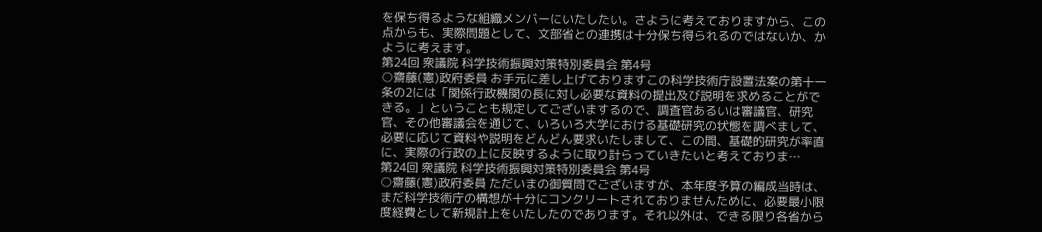を保ち得るような組織メンバーにいたしたい。さように考えておりますから、この点からも、実際問題として、文部省との連携は十分保ち得られるのではないか、かように考えます。
第24回 衆議院 科学技術振興対策特別委員会 第4号
○齋藤(憲)政府委員 お手元に差し上げておりますこの科学技術庁設置法案の第十一条の2には「関係行政機関の長に対し必要な資料の提出及び説明を求めることができる。」ということも規定してございまするので、調査官あるいは審議官、研究官、その他審議会を通じて、いろいろ大学における基礎研究の状態を調べまして、必要に応じて資料や説明をどんどん要求いたしまして、この間、基礎的研究が率直に、実際の行政の上に反映するように取り計らっていきたいと考えておりま…
第24回 衆議院 科学技術振興対策特別委員会 第4号
○齋藤(憲)政府委員 ただいまの御質問でございますが、本年度予算の編成当時は、まだ科学技術庁の構想が十分にコンクリートされておりませんために、必要最小限度経費として新規計上をいたしたのであります。それ以外は、できる限り各省から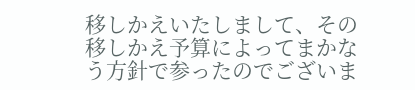移しかえいたしまして、その移しかえ予算によってまかなう方針で参ったのでございま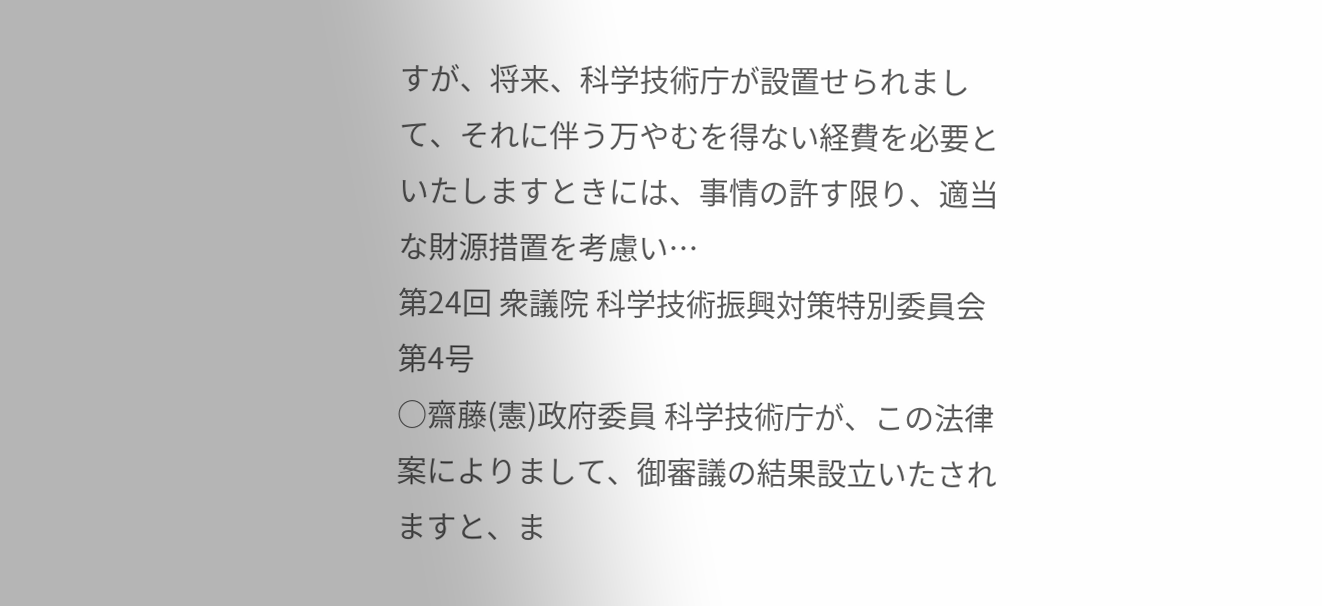すが、将来、科学技術庁が設置せられまして、それに伴う万やむを得ない経費を必要といたしますときには、事情の許す限り、適当な財源措置を考慮い…
第24回 衆議院 科学技術振興対策特別委員会 第4号
○齋藤(憲)政府委員 科学技術庁が、この法律案によりまして、御審議の結果設立いたされますと、ま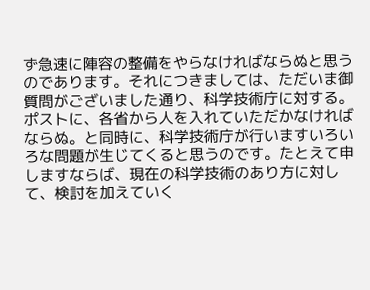ず急速に陣容の整備をやらなければならぬと思うのであります。それにつきましては、ただいま御質問がございました通り、科学技術庁に対する。ポストに、各省から人を入れていただかなければならぬ。と同時に、科学技術庁が行いますいろいろな問題が生じてくると思うのです。たとえて申しますならば、現在の科学技術のあり方に対して、検討を加えていく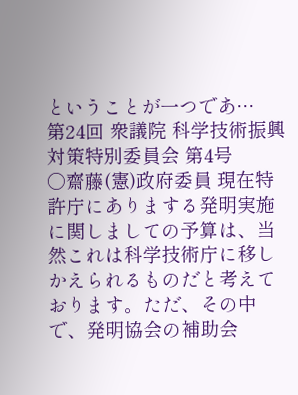ということが一つであ…
第24回 衆議院 科学技術振興対策特別委員会 第4号
○齋藤(憲)政府委員 現在特許庁にありまする発明実施に関しましての予算は、当然これは科学技術庁に移しかえられるものだと考えております。ただ、その中で、発明協会の補助会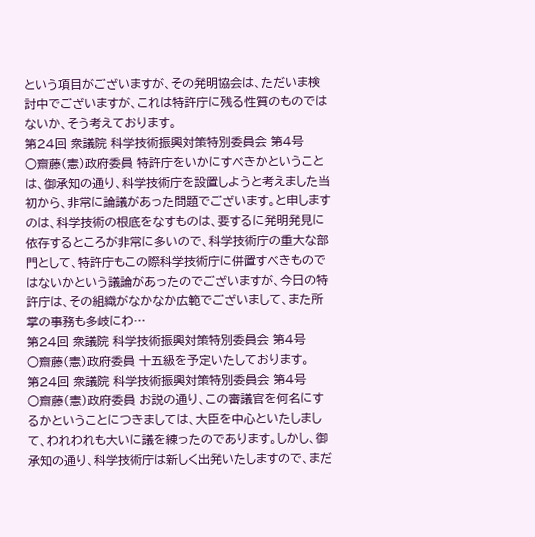という項目がございますが、その発明協会は、ただいま検討中でございますが、これは特許庁に残る性質のものではないか、そう考えております。
第24回 衆議院 科学技術振興対策特別委員会 第4号
○齋藤(憲)政府委員 特許庁をいかにすべきかということは、御承知の通り、科学技術庁を設置しようと考えました当初から、非常に論議があった問題でございます。と申しますのは、科学技術の根底をなすものは、要するに発明発見に依存するところが非常に多いので、科学技術庁の重大な部門として、特許庁もこの際科学技術庁に併置すべきものではないかという議論があったのでございますが、今日の特許庁は、その組織がなかなか広範でございまして、また所掌の事務も多岐にわ…
第24回 衆議院 科学技術振興対策特別委員会 第4号
○齋藤(憲)政府委員 十五級を予定いたしております。
第24回 衆議院 科学技術振興対策特別委員会 第4号
○齋藤(憲)政府委員 お説の通り、この審議官を何名にするかということにつきましては、大臣を中心といたしまして、われわれも大いに議を練ったのであります。しかし、御承知の通り、科学技術庁は新しく出発いたしますので、まだ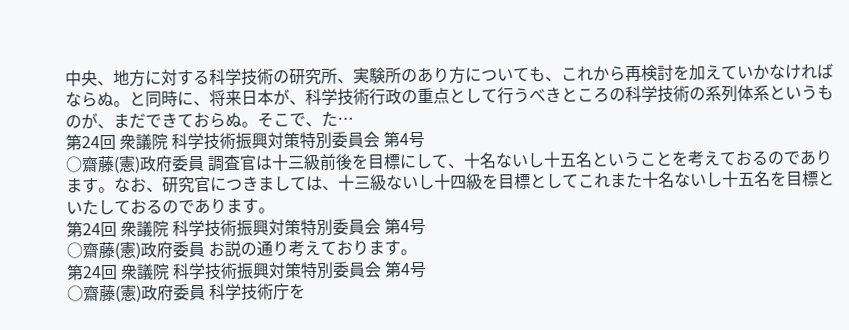中央、地方に対する科学技術の研究所、実験所のあり方についても、これから再検討を加えていかなければならぬ。と同時に、将来日本が、科学技術行政の重点として行うべきところの科学技術の系列体系というものが、まだできておらぬ。そこで、た…
第24回 衆議院 科学技術振興対策特別委員会 第4号
○齋藤(憲)政府委員 調査官は十三級前後を目標にして、十名ないし十五名ということを考えておるのであります。なお、研究官につきましては、十三級ないし十四級を目標としてこれまた十名ないし十五名を目標といたしておるのであります。
第24回 衆議院 科学技術振興対策特別委員会 第4号
○齋藤(憲)政府委員 お説の通り考えております。
第24回 衆議院 科学技術振興対策特別委員会 第4号
○齋藤(憲)政府委員 科学技術庁を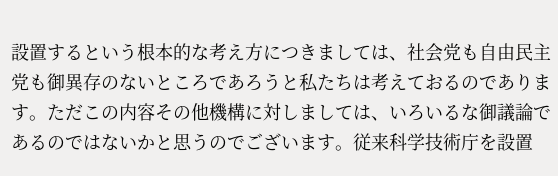設置するという根本的な考え方につきましては、社会党も自由民主党も御異存のないところであろうと私たちは考えておるのであります。ただこの内容その他機構に対しましては、いろいるな御議論であるのではないかと思うのでございます。従来科学技術庁を設置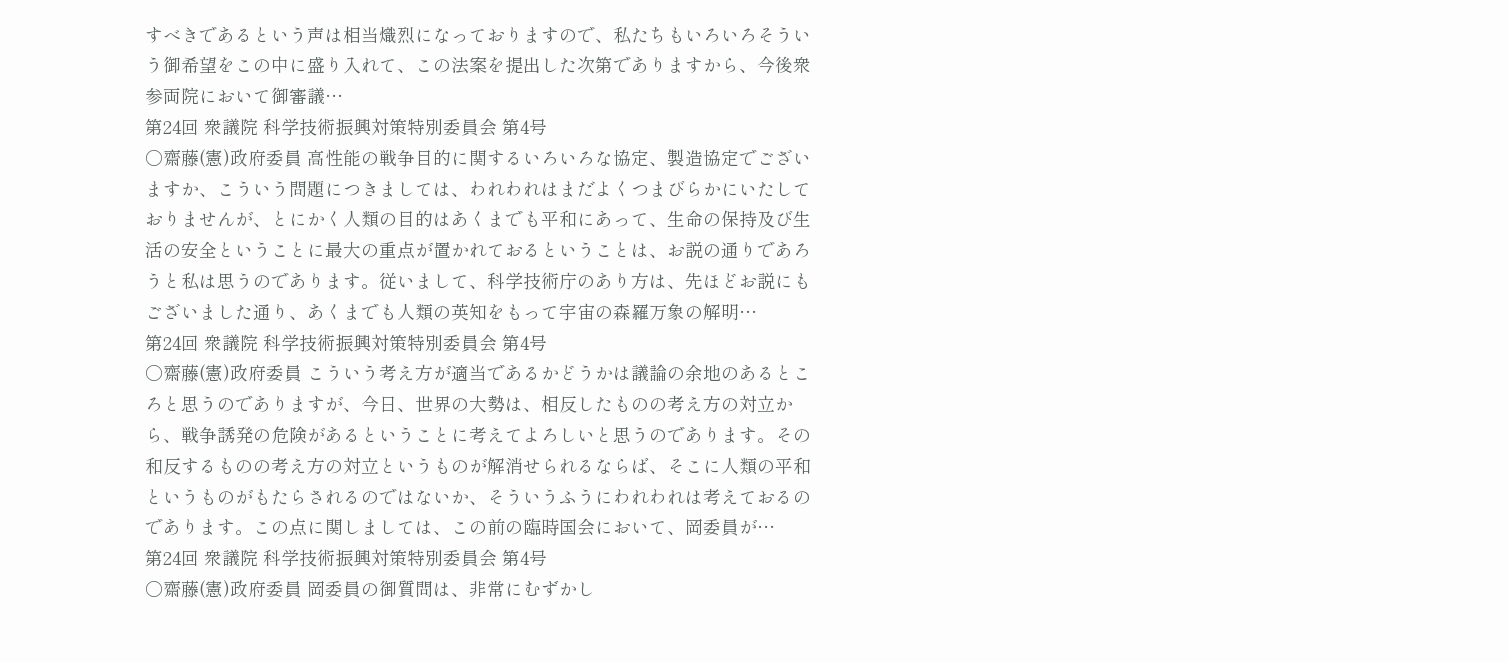すべきであるという声は相当熾烈になっておりますので、私たちもいろいろそういう御希望をこの中に盛り入れて、この法案を提出した次第でありますから、今後衆参両院において御審議…
第24回 衆議院 科学技術振興対策特別委員会 第4号
○齋藤(憲)政府委員 高性能の戦争目的に関するいろいろな協定、製造協定でございますか、こういう問題につきましては、われわれはまだよくつまびらかにいたしておりませんが、とにかく人類の目的はあくまでも平和にあって、生命の保持及び生活の安全ということに最大の重点が置かれておるということは、お説の通りであろうと私は思うのであります。従いまして、科学技術庁のあり方は、先ほどお説にもございました通り、あくまでも人類の英知をもって宇宙の森羅万象の解明…
第24回 衆議院 科学技術振興対策特別委員会 第4号
○齋藤(憲)政府委員 こういう考え方が適当であるかどうかは議論の余地のあるところと思うのでありますが、今日、世界の大勢は、相反したものの考え方の対立から、戦争誘発の危険があるということに考えてよろしいと思うのであります。その和反するものの考え方の対立というものが解消せられるならば、そこに人類の平和というものがもたらされるのではないか、そういうふうにわれわれは考えておるのであります。この点に関しましては、この前の臨時国会において、岡委員が…
第24回 衆議院 科学技術振興対策特別委員会 第4号
○齋藤(憲)政府委員 岡委員の御質問は、非常にむずかし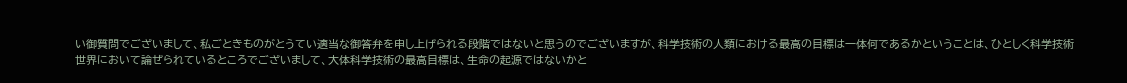い御質問でございまして、私ごときものがとうてい適当な御答弁を申し上げられる段階ではないと思うのでございますが、科学技術の人類における最高の目標は一体何であるかということは、ひとしく科学技術世界において論ぜられているところでございまして、大体科学技術の最高目標は、生命の起源ではないかと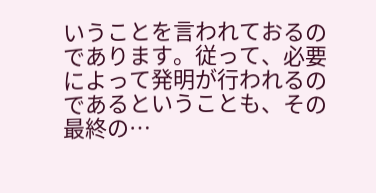いうことを言われておるのであります。従って、必要によって発明が行われるのであるということも、その最終の…